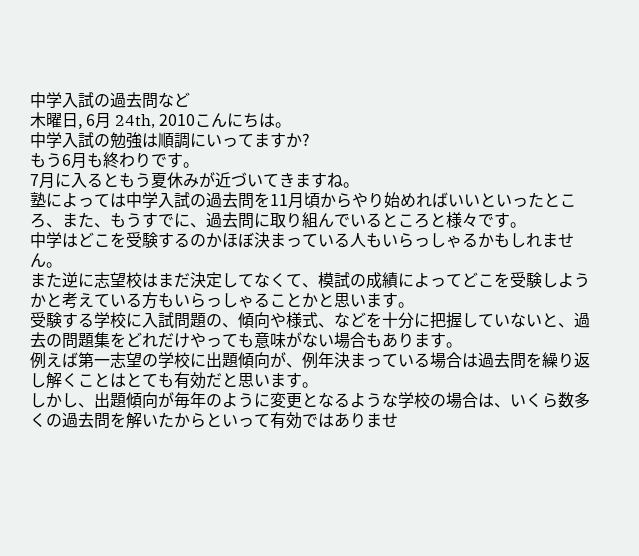中学入試の過去問など
木曜日, 6月 24th, 2010こんにちは。
中学入試の勉強は順調にいってますか?
もう6月も終わりです。
7月に入るともう夏休みが近づいてきますね。
塾によっては中学入試の過去問を11月頃からやり始めればいいといったところ、また、もうすでに、過去問に取り組んでいるところと様々です。
中学はどこを受験するのかほぼ決まっている人もいらっしゃるかもしれません。
また逆に志望校はまだ決定してなくて、模試の成績によってどこを受験しようかと考えている方もいらっしゃることかと思います。
受験する学校に入試問題の、傾向や様式、などを十分に把握していないと、過去の問題集をどれだけやっても意味がない場合もあります。
例えば第一志望の学校に出題傾向が、例年決まっている場合は過去問を繰り返し解くことはとても有効だと思います。
しかし、出題傾向が毎年のように変更となるような学校の場合は、いくら数多くの過去問を解いたからといって有効ではありませ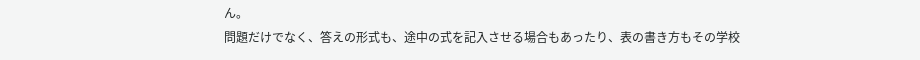ん。
問題だけでなく、答えの形式も、途中の式を記入させる場合もあったり、表の書き方もその学校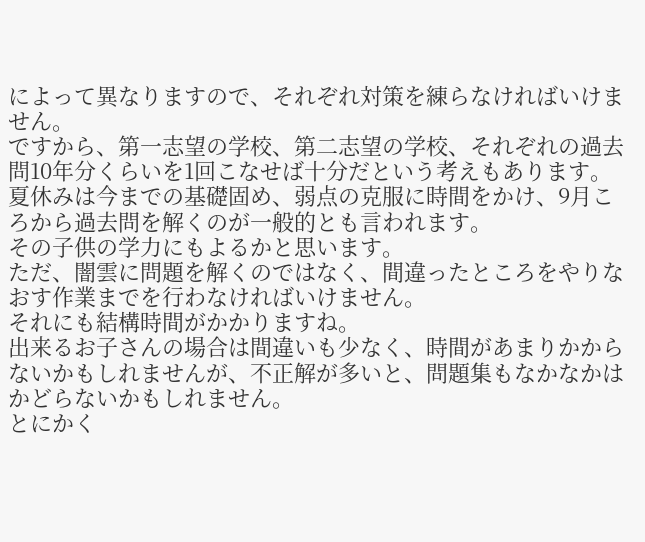によって異なりますので、それぞれ対策を練らなければいけません。
ですから、第一志望の学校、第二志望の学校、それぞれの過去問10年分くらいを1回こなせば十分だという考えもあります。
夏休みは今までの基礎固め、弱点の克服に時間をかけ、9月ころから過去問を解くのが一般的とも言われます。
その子供の学力にもよるかと思います。
ただ、闇雲に問題を解くのではなく、間違ったところをやりなおす作業までを行わなければいけません。
それにも結構時間がかかりますね。
出来るお子さんの場合は間違いも少なく、時間があまりかからないかもしれませんが、不正解が多いと、問題集もなかなかはかどらないかもしれません。
とにかく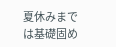夏休みまでは基礎固め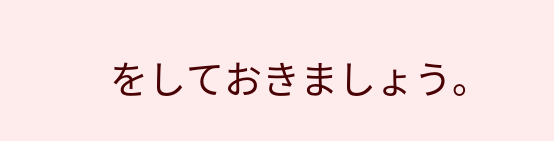をしておきましょう。